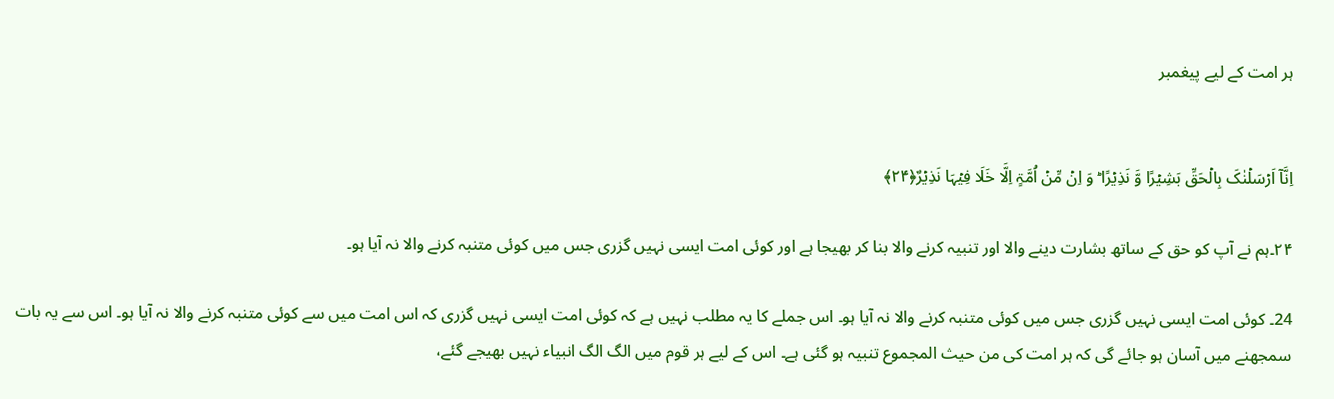ہر امت کے لیے پیغمبر


اِنَّاۤ اَرۡسَلۡنٰکَ بِالۡحَقِّ بَشِیۡرًا وَّ نَذِیۡرًا ؕ وَ اِنۡ مِّنۡ اُمَّۃٍ اِلَّا خَلَا فِیۡہَا نَذِیۡرٌ﴿۲۴﴾

۲۴۔ہم نے آپ کو حق کے ساتھ بشارت دینے والا اور تنبیہ کرنے والا بنا کر بھیجا ہے اور کوئی امت ایسی نہیں گزری جس میں کوئی متنبہ کرنے والا نہ آیا ہو۔

24۔ کوئی امت ایسی نہیں گزری جس میں کوئی متنبہ کرنے والا نہ آیا ہو۔ اس جملے کا یہ مطلب نہیں ہے کہ کوئی امت ایسی نہیں گزری کہ اس امت میں سے کوئی متنبہ کرنے والا نہ آیا ہو۔ اس سے یہ بات سمجھنے میں آسان ہو جائے گی کہ ہر امت کی من حیث المجموع تنبیہ ہو گئی ہے۔ اس کے لیے ہر قوم میں الگ الگ انبیاء نہیں بھیجے گئے،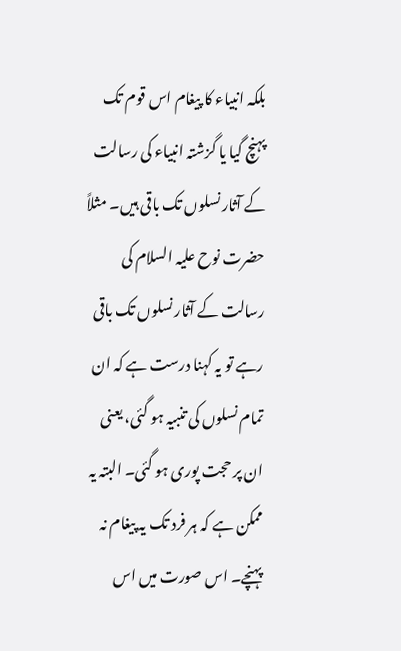بلکہ انبیاء کا پیغام اس قوم تک پہنچ گیا یا گزشتہ انبیاء کی رسالت کے آثار نسلوں تک باقی ہیں۔ مثلاً حضرت نوح علیہ السلام کی رسالت کے آثار نسلوں تک باقی رہے تو یہ کہنا درست ہے کہ ان تمام نسلوں کی تنبیہ ہو گئی، یعنی ان پر حجت پوری ہو گئی۔ البتہ یہ ممکن ہے کہ ہر فرد تک یہ پیغام نہ پہنچے۔ اس صورت میں اس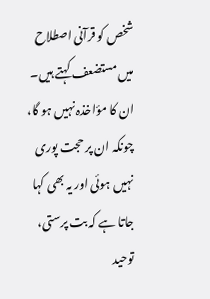شخص کو قرآنی اصطلاح میں مستضعف کہتے ہیں۔ ان کا مؤاخذہ نہیں ہو گا، چونکہ ان پر حجت پوری نہیں ہوئی اور یہ بھی کہا جاتا ہے کہ بت پرستی، توحید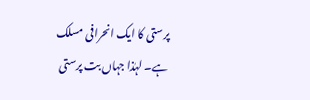پرستی کا ایک انحرافی مسلک ہے۔ لہٰذا جہاں بت پرستی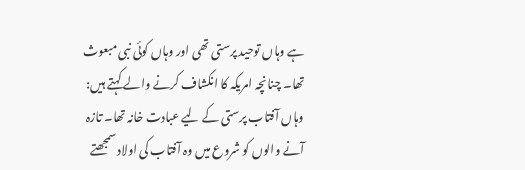ہے وہاں توحید پرستی تھی اور وہاں کوئی نبی مبعوث تھا۔ چنانچہ امریکہ کا انکشاف کرنے والے کہتے ہیں: وہاں آفتاب پرستی کے لیے عبادت خانہ تھا۔ تازہ آنے والوں کو شروع میں وہ آفتاب کی اولاد سمجھتے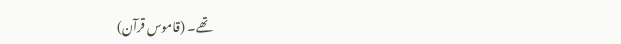تھے۔ (قاموس قرآن)